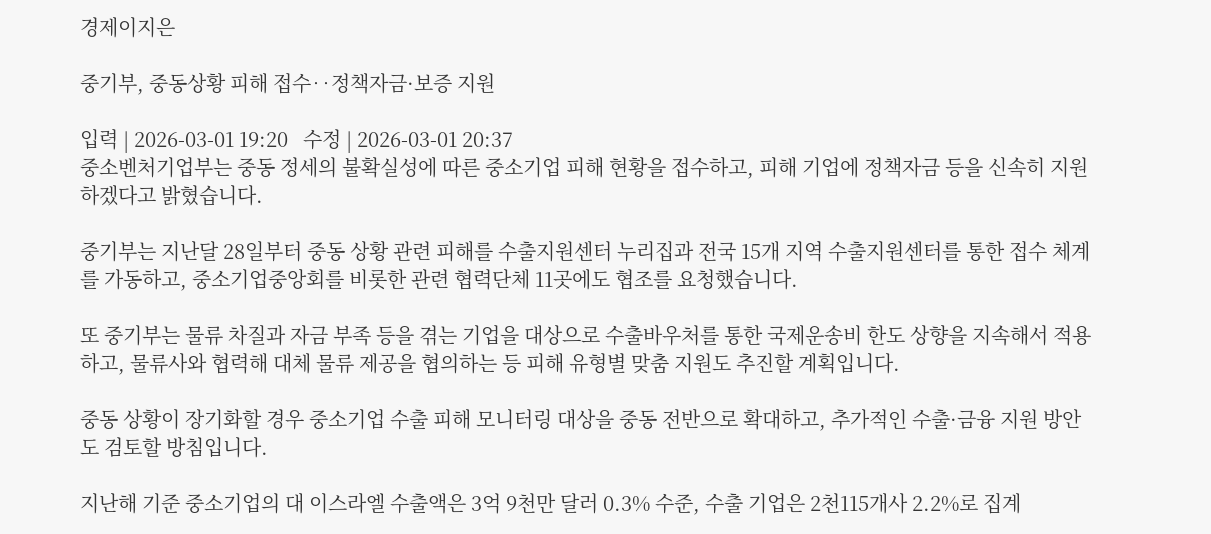경제이지은

중기부, 중동상황 피해 접수‥정책자금·보증 지원

입력 | 2026-03-01 19:20   수정 | 2026-03-01 20:37
중소벤처기업부는 중동 정세의 불확실성에 따른 중소기업 피해 현황을 접수하고, 피해 기업에 정책자금 등을 신속히 지원하겠다고 밝혔습니다.

중기부는 지난달 28일부터 중동 상황 관련 피해를 수출지원센터 누리집과 전국 15개 지역 수출지원센터를 통한 접수 체계를 가동하고, 중소기업중앙회를 비롯한 관련 협력단체 11곳에도 협조를 요청했습니다.

또 중기부는 물류 차질과 자금 부족 등을 겪는 기업을 대상으로 수출바우처를 통한 국제운송비 한도 상향을 지속해서 적용하고, 물류사와 협력해 대체 물류 제공을 협의하는 등 피해 유형별 맞춤 지원도 추진할 계획입니다.

중동 상황이 장기화할 경우 중소기업 수출 피해 모니터링 대상을 중동 전반으로 확대하고, 추가적인 수출·금융 지원 방안도 검토할 방침입니다.

지난해 기준 중소기업의 대 이스라엘 수출액은 3억 9천만 달러 0.3% 수준, 수출 기업은 2천115개사 2.2%로 집계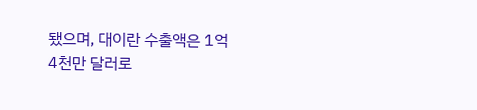됐으며, 대이란 수출액은 1억 4천만 달러로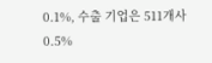0.1%, 수출 기업은 511개사 0.5%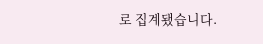로 집계됐습니다.